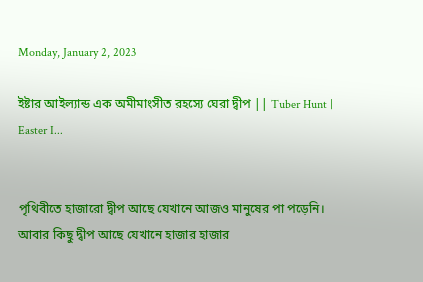Monday, January 2, 2023

ইষ্টার আইল্যান্ড এক অমীমাংসীত রহস্যে ঘেরা দ্বীপ || Tuber Hunt | Easter I...


পৃথিবীতে হাজারো দ্বীপ আছে যেখানে আজও মানুষের পা পড়েনি। আবার কিছু দ্বীপ আছে যেখানে হাজার হাজার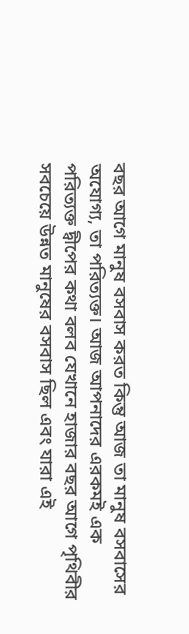বছর আগে মানুষ বসবাস করত কিন্তু আজ তা মানুষ বসবাসের অযোগ্য, তা পরিত্যক্ত। আজ আপনাদের এরকমই এক পরিত্যক্ত দ্বীপের কথা বলব যেখানে হাজার বছর আগে পৃথিবীর সবচেয়ে উন্নত মানুষের বসবাস ছিল এবং যারা এই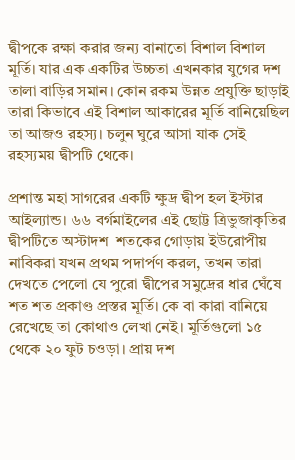দ্বীপকে রক্ষা করার জন্য বানাতো বিশাল বিশাল মূর্তি। যার এক একটির উচ্চতা এখনকার যুগের দশ তালা বাড়ির সমান। কোন রকম উন্নত প্রযুক্তি ছাড়াই তারা কিভাবে এই বিশাল আকারের মূর্তি বানিয়েছিল তা আজও রহস্য। চলুন ঘুরে আসা যাক সেই রহস্যময় দ্বীপটি থেকে।

প্রশান্ত মহা সাগরের একটি ক্ষুদ্র দ্বীপ হল ইস্টার আইল্যান্ড। ৬৬ বর্গমাইলের এই ছোট্ট ত্রিভুজাকৃতির দ্বীপটিতে অস্টাদশ  শতকের গোড়ায় ইউরোপীয় নাবিকরা যখন প্রথম পদার্পণ করল, তখন তারা দেখতে পেলো যে পুরো দ্বীপের সমুদ্রের ধার ঘেঁষে শত শত প্রকাণ্ড প্রস্তর মূর্তি। কে বা কারা বানিয়ে রেখেছে তা কোথাও লেখা নেই। মূর্তিগুলো ১৫ থেকে ২০ ফুট চওড়া। প্রায় দশ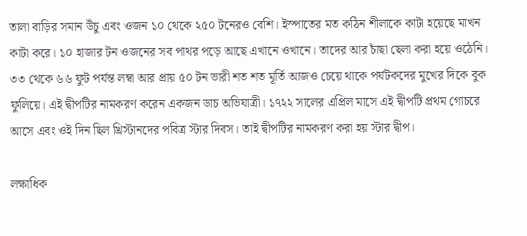তালা বাড়ির সমান উঁচু এবং ওজন ১০ থেকে ২৫০ টনেরও বেশি। ইস্পাতের মত কঠিন শীলাকে কাটা হয়েছে মাখন কাটা করে। ১০ হাজার টন ওজনের সব পাথর পড়ে আছে এখানে ওখানে। তাদের আর চাঁছা ছেলা করা হয়ে ওঠেনি।
৩৩ থেকে ৬৬ ফুট পর্যন্ত লম্বা আর প্রায় ৫০ টন ভারী শত শত মূর্তি আজও চেয়ে থাকে পর্যটকদের মুখের দিকে বুক ফুলিয়ে। এই দ্বীপটির নামকরণ করেন একজন ডাচ অভিযাত্রী। ১৭২২ সালের এপ্রিল মাসে এই দ্বীপটি প্রথম গোচরে আসে এবং ওই দিন ছিল খ্রিস্টানদের পবিত্র স্টার দিবস। তাই দ্বীপটির নামকরণ করা হয় স্টার দ্বীপ।

লক্ষাধিক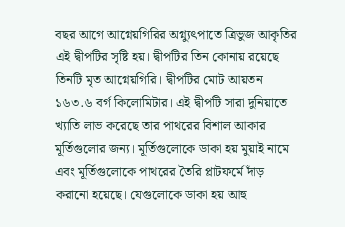বছর আগে আগ্নেয়গিরির অগ্ন্যুৎপাতে ত্রিভুজ আকৃতির এই দ্বীপটির সৃষ্টি হয়। দ্বীপটির তিন কোনায় রয়েছে তিনটি মৃত আগ্নেয়গিরি। দ্বীপটির মোট আয়তন ১৬৩.৬ বর্গ কিলোমিটার। এই দ্বীপটি সারা দুনিয়াতে খ্যাতি লাভ করেছে তার পাথরের বিশাল আকার মূর্তিগুলোর জন্য। মূর্তিগুলোকে ডাকা হয় মুয়াই নামে এবং মূর্তিগুলোকে পাথরের তৈরি প্লাটফর্মে দাঁড় করানো হয়েছে। যেগুলোকে ডাকা হয় আহু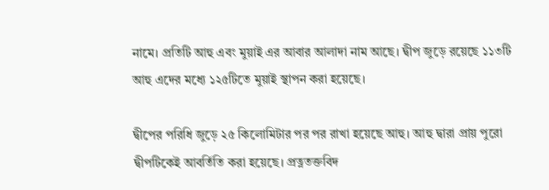নামে। প্রতিটি আহু এবং মুয়াই এর আবার আলাদা নাম আছে। দ্বীপ জুড়ে রয়েছে ১১৩টি আহু এদের মধ্যে ১২৫টিতে মুয়াই স্থাপন করা হয়েছে।

দ্বীপের পরিধি জুড়ে ২৫ কিলোমিটার পর পর রাখা হয়েছে আহু। আহু দ্বারা প্রায় পুরো দ্বীপটিকেই আবর্তিতি করা হয়েছে। প্রত্নতক্তবিদ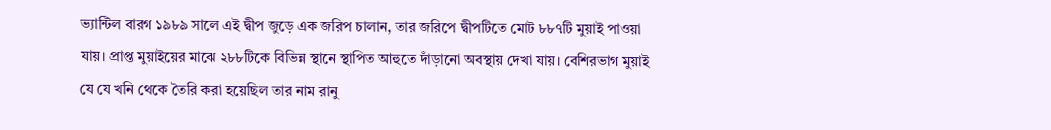ভ্যান্টিল বারগ ১৯৮৯ সালে এই দ্বীপ জুড়ে এক জরিপ চালান, তার জরিপে দ্বীপটিতে মোট ৮৮৭টি মুয়াই পাওয়া যায়। প্রাপ্ত মুয়াইয়ের মাঝে ২৮৮টিকে বিভিন্ন স্থানে স্থাপিত আহুতে দাঁড়ানো অবস্থায় দেখা যায়। বেশিরভাগ মুয়াই যে যে খনি থেকে তৈরি করা হয়েছিল তার নাম রানু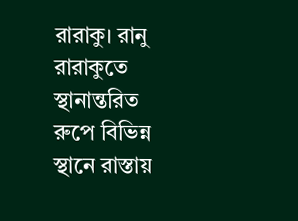রারাকু। রানু রারাকুতে স্থানান্তরিত রুপে বিভিন্ন স্থানে রাস্তায়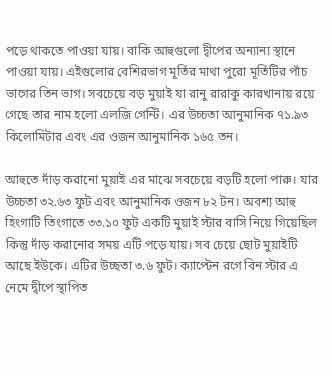পড়ে থাকতে পাওয়া যায়। বাকি আহুগুলো দ্বীপের অন্যান্য স্থানে পাওয়া যায়। এইগুলোর বেশিরভাগ মূর্তির মাথা পুরো মূর্তিটির পাঁচ ভাগের তিন ভাগ। সবচেয়ে বড় মুয়াই যা রানু রারাকু কারখানায় রয়ে গেছে তার নাম হলো এলজি গেন্টি। এর উচ্চতা আনুমানিক ৭১.৯৩ কিলোমিটার এবং এর ওজন আনুমানিক ১৬৫ তন।

আহুতে দাঁড় করানো মুয়াই এর মাঝে সবচেয়ে বড়টি হলো পারু। যার উচ্চতা ৩২.৬৩ ফুট এবং আনুমানিক ওজন ৮২ টন। অবশ্য আহু হিংগাটি তিংগাতে ৩৩.১০ ফুট একটি মুয়াই স্টার বাসি নিয়ে গিয়েছিল কিন্তু দাঁড় করানোর সময় এটি পড়ে যায়। সব চেয়ে ছোট মুয়াইটি আছে ইউকে। এটির উচ্ছতা ৩.৬ ফুট। ক্যাপ্টেন রগে বিন স্টার এ নেমে দ্বীপে স্থাপিত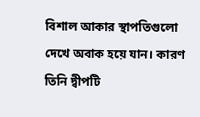বিশাল আকার স্থাপতিগুলো দেখে অবাক হয়ে যান। কারণ তিনি দ্বীপটি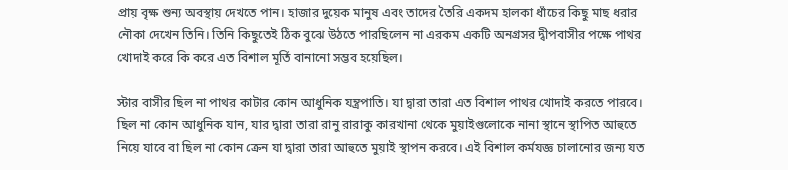প্রায় বৃক্ষ শুন্য অবস্থায় দেখতে পান। হাজার দুয়েক মানুষ এবং তাদের তৈরি একদম হালকা ধাঁচের কিছু মাছ ধরার নৌকা দেখেন তিনি। তিনি কিছুতেই ঠিক বুঝে উঠতে পারছিলেন না এরকম একটি অনগ্রসর দ্বীপবাসীর পক্ষে পাথর খোদাই করে কি করে এত বিশাল মূর্তি বানানো সম্ভব হয়েছিল।

স্টার বাসীর ছিল না পাথর কাটার কোন আধুনিক যন্ত্রপাতি। যা দ্বারা তারা এত বিশাল পাথর খোদাই করতে পারবে। ছিল না কোন আধুনিক যান, যার দ্বারা তারা রানু রারাকু কারখানা থেকে মুয়াইগুলোকে নানা স্থানে স্থাপিত আহুতে নিয়ে যাবে বা ছিল না কোন ক্রেন যা দ্বারা তারা আহুতে মুয়াই স্থাপন করবে। এই বিশাল কর্মযজ্ঞ চালানোর জন্য যত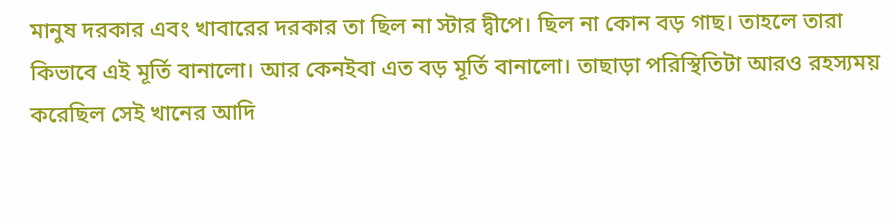মানুষ দরকার এবং খাবারের দরকার তা ছিল না স্টার দ্বীপে। ছিল না কোন বড় গাছ। তাহলে তারা কিভাবে এই মূর্তি বানালো। আর কেনইবা এত বড় মূর্তি বানালো। তাছাড়া পরিস্থিতিটা আরও রহস্যময় করেছিল সেই খানের আদি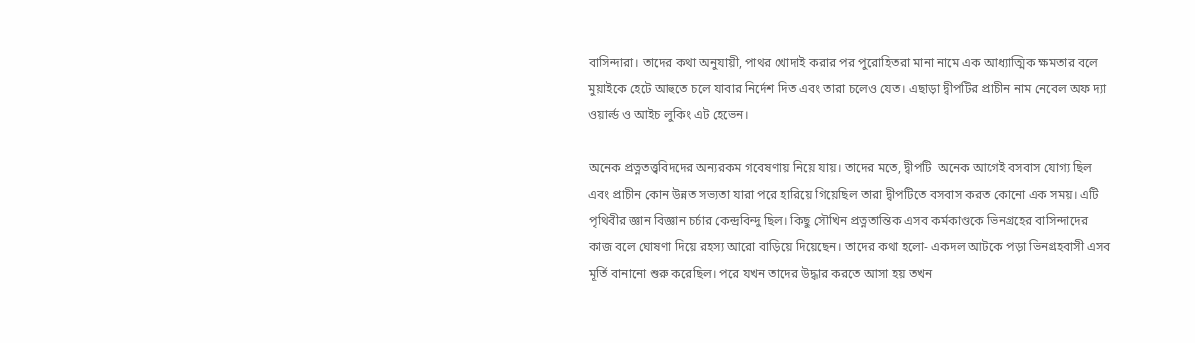বাসিন্দারা। তাদের কথা অনুযায়ী, পাথর খোদাই করার পর পুরোহিতরা মানা নামে এক আধ্যাত্মিক ক্ষমতার বলে মুয়াইকে হেটে আহুতে চলে যাবার নির্দেশ দিত এবং তারা চলেও যেত। এছাড়া দ্বীপটির প্রাচীন নাম নেবেল অফ দ্যা ওয়ার্ল্ড ও আইচ লুকিং এট হেভেন।

অনেক প্রত্নতত্ত্ববিদদের অন্যরকম গবেষণায় নিয়ে যায়। তাদের মতে, দ্বীপটি  অনেক আগেই বসবাস যোগ্য ছিল এবং প্রাচীন কোন উন্নত সভ্যতা যারা পরে হারিয়ে গিয়েছিল তারা দ্বীপটিতে বসবাস করত কোনো এক সময়। এটি পৃথিবীর জ্ঞান বিজ্ঞান চর্চার কেন্দ্রবিন্দু ছিল। কিছু সৌখিন প্রত্নতান্তিক এসব কর্মকাণ্ডকে ভিনগ্রহের বাসিন্দাদের কাজ বলে ঘোষণা দিয়ে রহস্য আরো বাড়িয়ে দিয়েছেন। তাদের কথা হলো- একদল আটকে পড়া ভিনগ্রহবাসী এসব মূর্তি বানানো শুরু করেছিল। পরে যখন তাদের উদ্ধার করতে আসা হয় তখন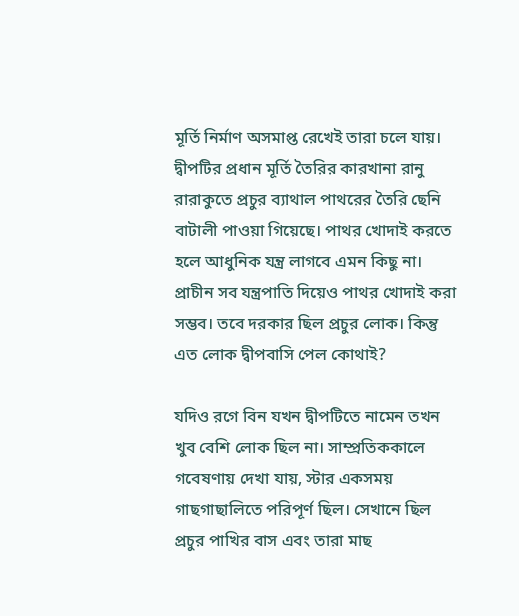মূর্তি নির্মাণ অসমাপ্ত রেখেই তারা চলে যায়। দ্বীপটির প্রধান মূর্তি তৈরির কারখানা রানু রারাকুতে প্রচুর ব্যাথাল পাথরের তৈরি ছেনি বাটালী পাওয়া গিয়েছে। পাথর খোদাই করতে হলে আধুনিক যন্ত্র লাগবে এমন কিছু না। প্রাচীন সব যন্ত্রপাতি দিয়েও পাথর খোদাই করা সম্ভব। তবে দরকার ছিল প্রচুর লোক। কিন্তু এত লোক দ্বীপবাসি পেল কোথাই?

যদিও রগে বিন যখন দ্বীপটিতে নামেন তখন খুব বেশি লোক ছিল না। সাম্প্রতিককালে গবেষণায় দেখা যায়, স্টার একসময় গাছগাছালিতে পরিপূর্ণ ছিল। সেখানে ছিল প্রচুর পাখির বাস এবং তারা মাছ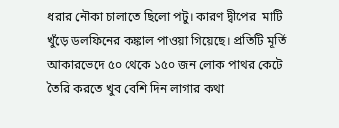ধরার নৌকা চালাতে ছিলো পটু। কারণ দ্বীপের  মাটি খুঁড়ে ডলফিনের কঙ্কাল পাওয়া গিয়েছে। প্রতিটি মূর্তি আকারভেদে ৫০ থেকে ১৫০ জন লোক পাথর কেটে তৈরি করতে খুব বেশি দিন লাগার কথা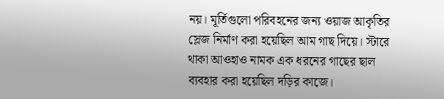নয়। মূর্তিগুলো পরিবহনের জন্য ওয়াজ আকৃতির স্লেজ নির্মাণ করা হয়েছিল আম গাছ দিয়ে। স্টারে থাকা আওহাও নামক এক ধরনের গাছের ছাল ব্যবহার করা হয়েছিল দড়ির কাজে।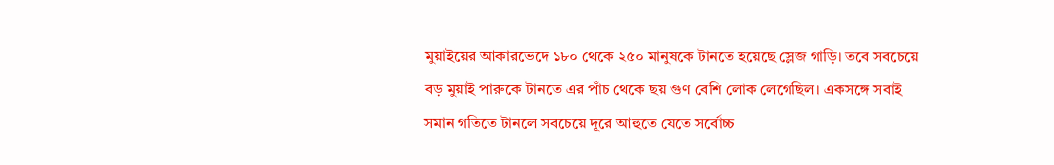মুয়াইয়ের আকারভেদে ১৮০ থেকে ২৫০ মানুষকে টানতে হয়েছে স্লেজ গাড়ি। তবে সবচেয়ে বড় মুয়াই পারুকে টানতে এর পাঁচ থেকে ছয় গুণ বেশি লোক লেগেছিল। একসঙ্গে সবাই সমান গতিতে টানলে সবচেয়ে দূরে আহুতে যেতে সর্বোচ্চ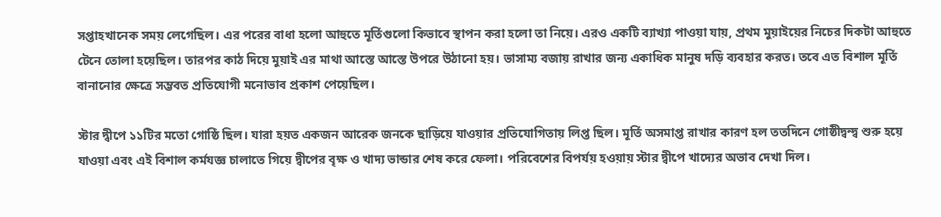সপ্তাহখানেক সময় লেগেছিল। এর পরের বাধা হলো আহুতে মূর্তিগুলো কিভাবে স্থাপন করা হলো তা নিয়ে। এরও একটি ব্যাখ্যা পাওয়া যায়, প্রথম মুয়াইয়ের নিচের দিকটা আহুতে টেনে তোলা হয়েছিল। তারপর কাঠ দিয়ে মুয়াই এর মাথা আস্তে আস্তে উপরে উঠানো হয়। ভাসাম্য বজায় রাখার জন্য একাধিক মানুষ দড়ি ব্যবহার করত। তবে এত বিশাল মূর্তি বানানোর ক্ষেত্রে সম্ভবত প্রতিযোগী মনোভাব প্রকাশ পেয়েছিল।

স্টার দ্বীপে ১১টির মতো গোষ্ঠি ছিল। যারা হয়ত একজন আরেক জনকে ছাড়িয়ে যাওয়ার প্রতিযোগিতায় লিপ্ত ছিল। মূর্তি অসমাপ্ত রাখার কারণ হল ততদিনে গোষ্ঠীদ্বন্দ্ব শুরু হয়ে যাওয়া এবং এই বিশাল কর্মযজ্ঞ চালাতে গিয়ে দ্বীপের বৃক্ষ ও খাদ্য ভান্ডার শেষ করে ফেলা। পরিবেশের বিপর্যয় হওয়ায় স্টার দ্বীপে খাদ্যের অভাব দেখা দিল।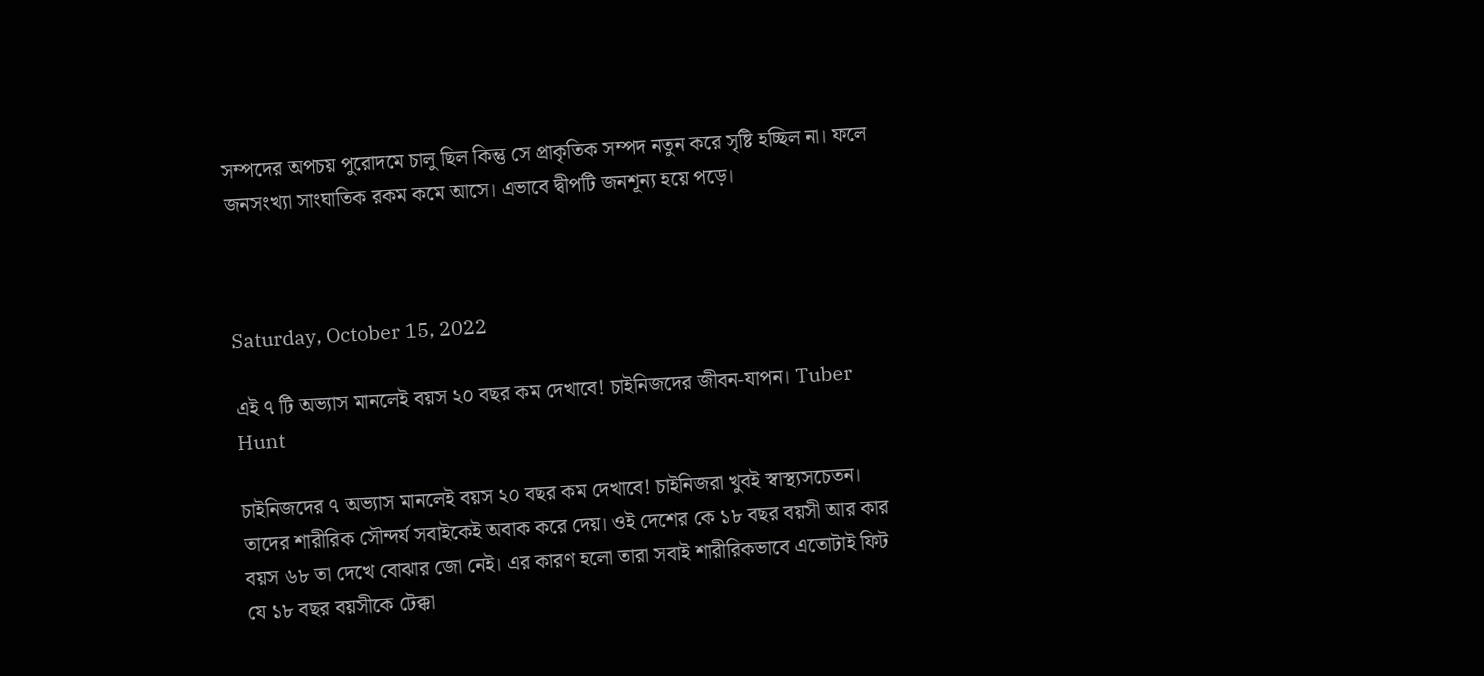সম্পদের অপচয় পুরোদমে চালু ছিল কিন্তু সে প্রাকৃতিক সম্পদ নতুন করে সৃষ্টি হচ্ছিল না। ফলে জনসংখ্যা সাংঘাতিক রকম কমে আসে। এভাবে দ্বীপটি জনশূন্য হয়ে পড়ে।



Saturday, October 15, 2022

এই ৭ টি অভ্যাস মানলেই বয়স ২০ বছর কম দেখাবে! চাইনিজদের জীবন-যাপন। Tuber Hunt

চাইনিজদের ৭ অভ্যাস মানলেই বয়স ২০ বছর কম দেখাবে! চাইনিজরা খুবই স্বাস্থ্যসচেতন। তাদের শারীরিক সৌন্দর্য সবাইকেই অবাক করে দেয়। ওই দেশের কে ১৮ বছর বয়সী আর কার বয়স ৬৮ তা দেখে বোঝার জো নেই। এর কারণ হলো তারা সবাই শারীরিকভাবে এতোটাই ফিট যে ১৮ বছর বয়সীকে টেক্কা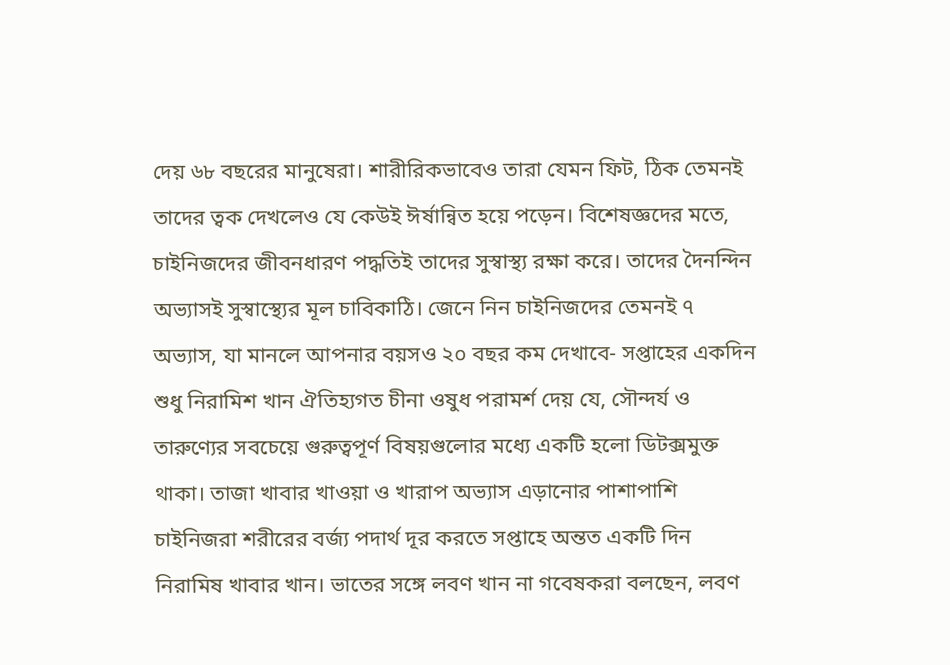দেয় ৬৮ বছরের মানুষেরা। শারীরিকভাবেও তারা যেমন ফিট, ঠিক তেমনই তাদের ত্বক দেখলেও যে কেউই ঈর্ষান্বিত হয়ে পড়েন। বিশেষজ্ঞদের মতে, চাইনিজদের জীবনধারণ পদ্ধতিই তাদের সুস্বাস্থ্য রক্ষা করে। তাদের দৈনন্দিন অভ্যাসই সুস্বাস্থ্যের মূল চাবিকাঠি। জেনে নিন চাইনিজদের তেমনই ৭ অভ্যাস, যা মানলে আপনার বয়সও ২০ বছর কম দেখাবে- সপ্তাহের একদিন শুধু নিরামিশ খান ঐতিহ্যগত চীনা ওষুধ পরামর্শ দেয় যে, সৌন্দর্য ও তারুণ্যের সবচেয়ে গুরুত্বপূর্ণ বিষয়গুলোর মধ্যে একটি হলো ডিটক্সমুক্ত থাকা। তাজা খাবার খাওয়া ও খারাপ অভ্যাস এড়ানোর পাশাপাশি চাইনিজরা শরীরের বর্জ্য পদার্থ দূর করতে সপ্তাহে অন্তত একটি দিন নিরামিষ খাবার খান। ভাতের সঙ্গে লবণ খান না গবেষকরা বলছেন, লবণ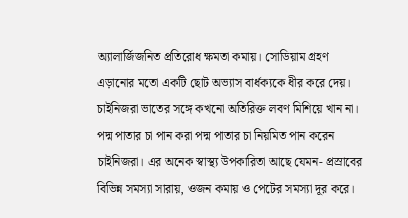অ্যালার্জিজনিত প্রতিরোধ ক্ষমতা কমায়। সোডিয়াম গ্রহণ এড়ানোর মতো একটি ছোট অভ্যাস বার্ধক্যকে ধীর করে দেয়। চাইনিজরা ভাতের সঙ্গে কখনো অতিরিক্ত লবণ মিশিয়ে খান না। পদ্ম পাতার চা পান করা পদ্ম পাতার চা নিয়মিত পান করেন চাইনিজরা। এর অনেক স্বাস্থ্য উপকারিতা আছে যেমন- প্রস্রাবের বিভিন্ন সমস্যা সারায়, ওজন কমায় ও পেটের সমস্যা দূর করে।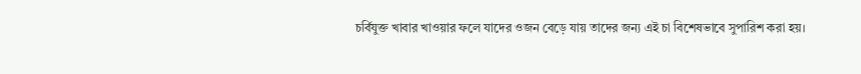চর্বিযুক্ত খাবার খাওয়ার ফলে যাদের ওজন বেড়ে যায় তাদের জন্য এই চা বিশেষভাবে সুপারিশ করা হয়।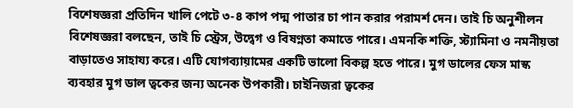বিশেষজ্ঞরা প্রতিদিন খালি পেটে ৩-৪ কাপ পদ্ম পাতার চা পান করার পরামর্শ দেন। তাই চি অনুশীলন বিশেষজ্ঞরা বলছেন, তাই চি স্ট্রেস, উদ্বেগ ও বিষণ্নতা কমাতে পারে। এমনকি শক্তি, স্ট্যামিনা ও নমনীয়তা বাড়াতেও সাহায্য করে। এটি যোগব্যায়ামের একটি ভালো বিকল্প হতে পারে। মুগ ডালের ফেস মাস্ক ব্যবহার মুগ ডাল ত্বকের জন্য অনেক উপকারী। চাইনিজরা ত্বকের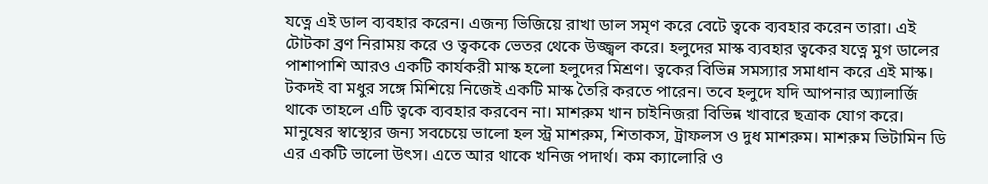যত্নে এই ডাল ব্যবহার করেন। এজন্য ভিজিয়ে রাখা ডাল সমৃণ করে বেটে ত্বকে ব্যবহার করেন তারা। এই টোটকা ব্রণ নিরাময় করে ও ত্বককে ভেতর থেকে উজ্জ্বল করে। হলুদের মাস্ক ব্যবহার ত্বকের যত্নে মুগ ডালের পাশাপাশি আরও একটি কার্যকরী মাস্ক হলো হলুদের মিশ্রণ। ত্বকের বিভিন্ন সমস্যার সমাধান করে এই মাস্ক। টকদই বা মধুর সঙ্গে মিশিয়ে নিজেই একটি মাস্ক তৈরি করতে পারেন। তবে হলুদে যদি আপনার অ্যালার্জি থাকে তাহলে এটি ত্বকে ব্যবহার করবেন না। মাশরুম খান চাইনিজরা বিভিন্ন খাবারে ছত্রাক যোগ করে। মানুষের স্বাস্থ্যের জন্য সবচেয়ে ভালো হল স্ট্র মাশরুম, শিতাকস, ট্রাফলস ও দুধ মাশরুম। মাশরুম ভিটামিন ডি এর একটি ভালো উৎস। এতে আর থাকে খনিজ পদার্থ। কম ক্যালোরি ও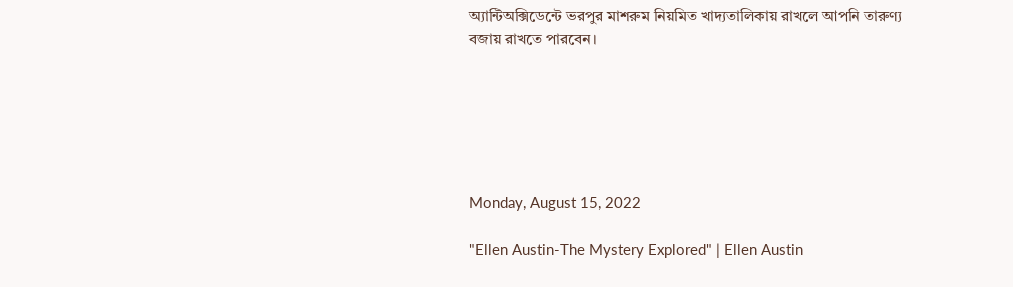অ্যান্টিঅক্সিডেন্টে ভরপুর মাশরুম নিয়মিত খাদ্যতালিকায় রাখলে আপনি তারুণ্য বজায় রাখতে পারবেন।






Monday, August 15, 2022

"Ellen Austin-The Mystery Explored" | Ellen Austin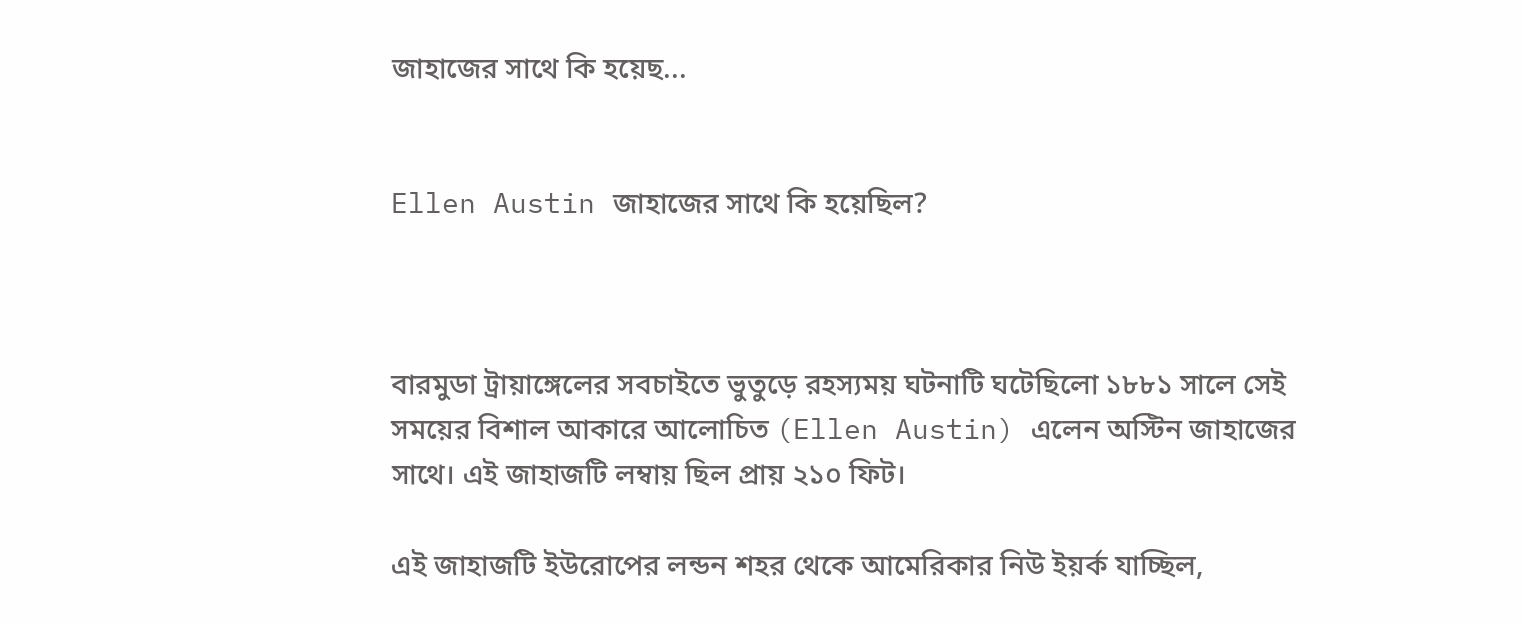জাহাজের সাথে কি হয়েছ...


Ellen Austin জাহাজের সাথে কি হয়েছিল?



বারমুডা ট্রায়াঙ্গেলের সবচাইতে ভুতুড়ে রহস্যময় ঘটনাটি ঘটেছিলো ১৮৮১ সালে সেই সময়ের বিশাল আকারে আলোচিত (Ellen Austin) এলেন অস্টিন জাহাজের সাথে। এই জাহাজটি লম্বায় ছিল প্রায় ২১০ ফিট।

এই জাহাজটি ইউরোপের লন্ডন শহর থেকে আমেরিকার নিউ ইয়র্ক যাচ্ছিল,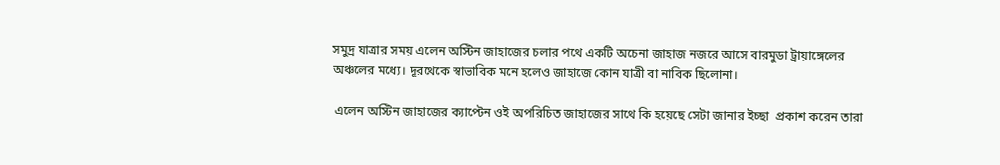সমুদ্র যাত্রার সময় এলেন অস্টিন জাহাজের চলার পথে একটি অচেনা জাহাজ নজরে আসে বারমুডা ট্রায়াঙ্গেলের অঞ্চলের মধ্যে। দূরথেকে স্বাভাবিক মনে হলেও জাহাজে কোন যাত্রী বা নাবিক ছিলোনা।

 এলেন অস্টিন জাহাজের ক্যাপ্টেন ওই অপরিচিত জাহাজের সাথে কি হয়েছে সেটা জানার ইচ্ছা  প্রকাশ করেন তারা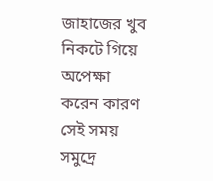জাহাজের খুব নিকটে গিয়ে অপেক্ষা করেন কারণ সেই সময় সমুদ্রে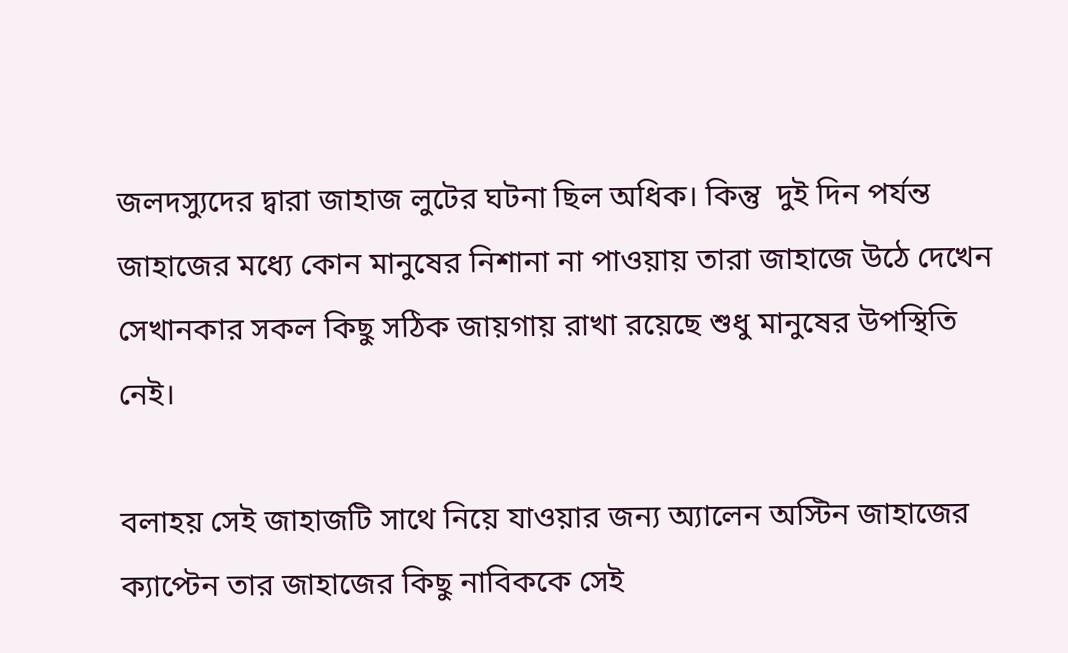জলদস্যুদের দ্বারা জাহাজ লুটের ঘটনা ছিল অধিক। কিন্তু  দুই দিন পর্যন্ত জাহাজের মধ্যে কোন মানুষের নিশানা না পাওয়ায় তারা জাহাজে উঠে দেখেন সেখানকার সকল কিছু সঠিক জায়গায় রাখা রয়েছে শুধু মানুষের উপস্থিতি নেই।

বলাহয় সেই জাহাজটি সাথে নিয়ে যাওয়ার জন্য অ্যালেন অস্টিন জাহাজের ক্যাপ্টেন তার জাহাজের কিছু নাবিককে সেই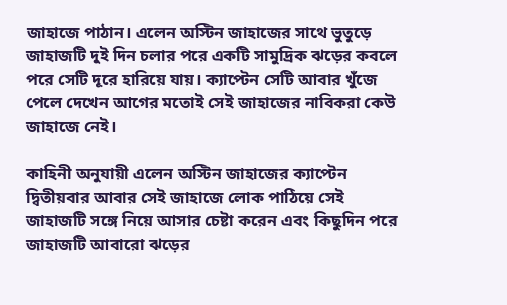জাহাজে পাঠান। এলেন অস্টিন জাহাজের সাথে ভুতুড়ে জাহাজটি দুই দিন চলার পরে একটি সামুদ্রিক ঝড়ের কবলে পরে সেটি দূরে হারিয়ে যায়। ক্যাপ্টেন সেটি আবার খুঁজে পেলে দেখেন আগের মতোই সেই জাহাজের নাবিকরা কেউ জাহাজে নেই।

কাহিনী অনুযায়ী এলেন অস্টিন জাহাজের ক্যাপ্টেন দ্বিতীয়বার আবার সেই জাহাজে লোক পাঠিয়ে সেই জাহাজটি সঙ্গে নিয়ে আসার চেষ্টা করেন এবং কিছুদিন পরে জাহাজটি আবারো ঝড়ের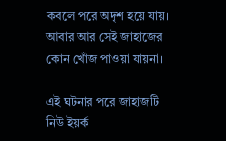কবলে পরে অদৃশ হয়ে যায়। আবার আর সেই জাহাজের কোন খোঁজ পাওয়া যায়না।

এই ঘটনার পরে জাহাজটি নিউ ইয়র্ক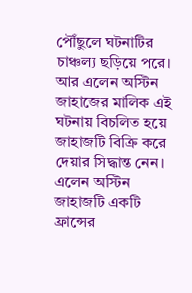পৌঁছুলে ঘটনাটির চাঞ্চল্য ছড়িয়ে পরে। আর এলেন অস্টিন জাহাজের মালিক এই ঘটনায় বিচলিত হয়ে জাহাজটি বিক্রি করে দেয়ার সিদ্ধান্ত নেন। এলেন অস্টিন জাহাজটি একটি ফ্রান্সের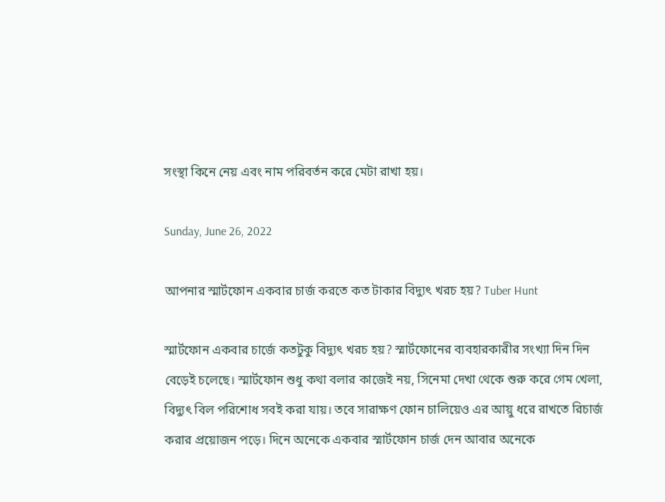সংস্থা কিনে নেয় এবং নাম পরিবর্তন করে মেটা রাখা হয়।

Sunday, June 26, 2022

আপনার স্মার্টফোন একবার চার্জ করতে কত টাকার বিদ্যুৎ খরচ হয়? Tuber Hunt

স্মার্টফোন একবার চার্জে কতটুকু বিদ্যুৎ খরচ হয়? স্মার্টফোনের ব্যবহারকারীর সংখ্যা দিন দিন বেড়েই চলেছে। স্মার্টফোন শুধু কথা বলার কাজেই নয়, সিনেমা দেখা থেকে শুরু করে গেম খেলা, বিদ্যুৎ বিল পরিশোধ সবই করা যায়। তবে সারাক্ষণ ফোন চালিয়েও এর আয়ু ধরে রাখতে রিচার্জ করার প্রয়োজন পড়ে। দিনে অনেকে একবার স্মার্টফোন চার্জ দেন আবার অনেকে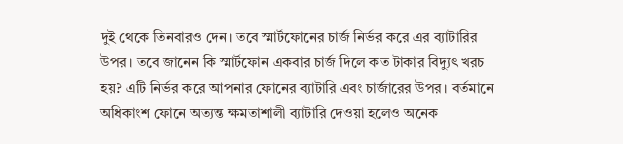দুই থেকে তিনবারও দেন। তবে স্মার্টফোনের চার্জ নির্ভর করে এর ব্যাটারির উপর। তবে জানেন কি স্মার্টফোন একবার চার্জ দিলে কত টাকার বিদ্যুৎ খরচ হয়? এটি নির্ভর করে আপনার ফোনের ব্যাটারি এবং চার্জারের উপর। বর্তমানে অধিকাংশ ফোনে অত্যন্ত ক্ষমতাশালী ব্যাটারি দেওয়া হলেও অনেক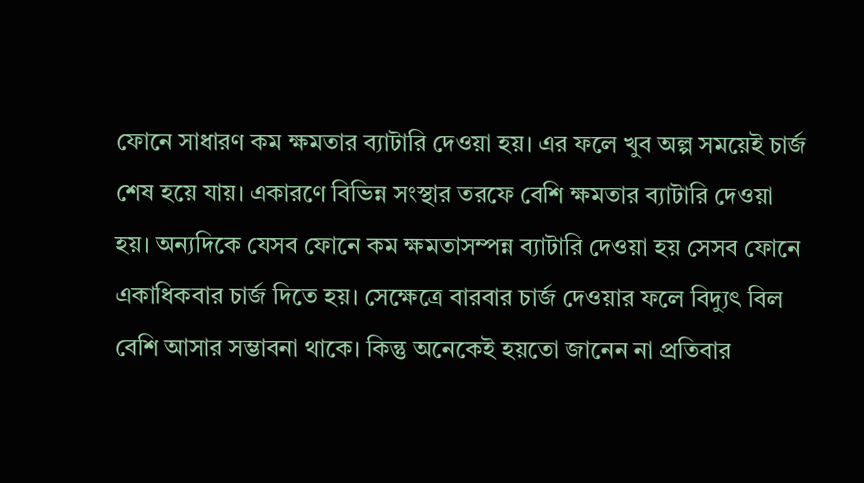ফোনে সাধারণ কম ক্ষমতার ব্যাটারি দেওয়া হয়। এর ফলে খুব অল্প সময়েই চার্জ শেষ হয়ে যায়। একারণে বিভিন্ন সংস্থার তরফে বেশি ক্ষমতার ব্যাটারি দেওয়া হয়। অন্যদিকে যেসব ফোনে কম ক্ষমতাসম্পন্ন ব্যাটারি দেওয়া হয় সেসব ফোনে একাধিকবার চার্জ দিতে হয়। সেক্ষেত্রে বারবার চার্জ দেওয়ার ফলে বিদ্যুৎ বিল বেশি আসার সম্ভাবনা থাকে। কিন্তু অনেকেই হয়তো জানেন না প্রতিবার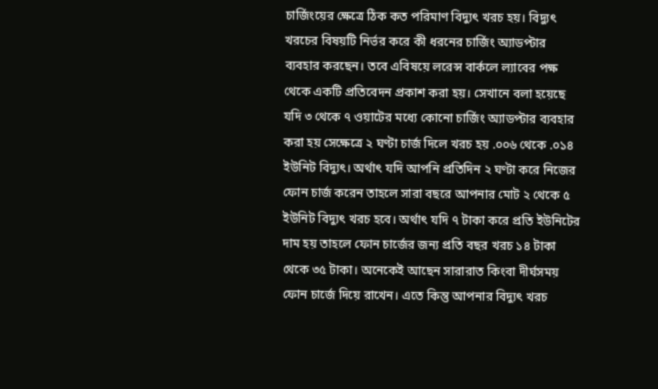চার্জিংয়ের ক্ষেত্রে ঠিক কত পরিমাণ বিদ্যুৎ খরচ হয়। বিদ্যুৎ খরচের বিষয়টি নির্ভর করে কী ধরনের চার্জিং অ্যাডপ্টার ব্যবহার করছেন। তবে এবিষয়ে লরেন্স বার্কলে ল্যাবের পক্ষ থেকে একটি প্রতিবেদন প্রকাশ করা হয়। সেখানে বলা হয়েছে যদি ৩ থেকে ৭ ওয়াটের মধ্যে কোনো চার্জিং অ্যাডপ্টার ব্যবহার করা হয় সেক্ষেত্রে ২ ঘণ্টা চার্জ দিলে খরচ হয় .০০৬ থেকে .০১৪ ইউনিট বিদ্যুৎ। অর্থাৎ যদি আপনি প্রতিদিন ২ ঘণ্টা করে নিজের ফোন চার্জ করেন তাহলে সারা বছরে আপনার মোট ২ থেকে ৫ ইউনিট বিদ্যুৎ খরচ হবে। অর্থাৎ যদি ৭ টাকা করে প্রতি ইউনিটের দাম হয় তাহলে ফোন চার্জের জন্য প্রতি বছর খরচ ১৪ টাকা থেকে ৩৫ টাকা। অনেকেই আছেন সারারাত কিংবা দীর্ঘসময় ফোন চার্জে দিয়ে রাখেন। এতে কিন্তু আপনার বিদ্যুৎ খরচ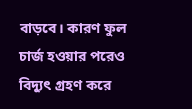বাড়বে। কারণ ফুল চার্জ হওয়ার পরেও বিদ্যুৎ গ্রহণ করে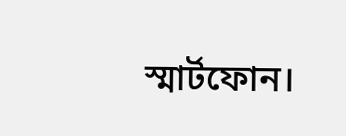স্মার্টফোন।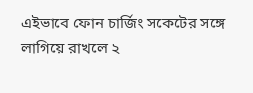এইভাবে ফোন চার্জিং সকেটের সঙ্গে লাগিয়ে রাখলে ২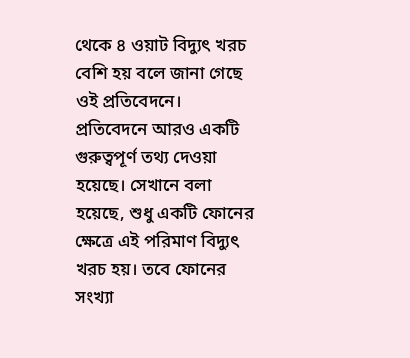থেকে ৪ ওয়াট বিদ্যুৎ খরচ বেশি হয় বলে জানা গেছে ওই প্রতিবেদনে। প্রতিবেদনে আরও একটি গুরুত্বপূর্ণ তথ্য দেওয়া হয়েছে। সেখানে বলা হয়েছে, শুধু একটি ফোনের ক্ষেত্রে এই পরিমাণ বিদ্যুৎ খরচ হয়। তবে ফোনের সংখ্যা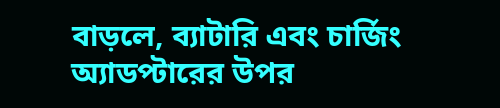বাড়লে, ব্যাটারি এবং চার্জিং অ্যাডপ্টারের উপর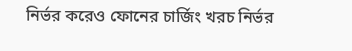নির্ভর করেও ফোনের চার্জিং খরচ নির্ভর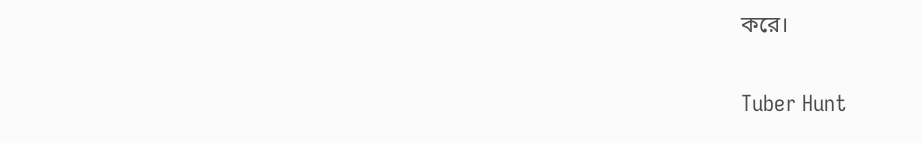করে।

Tuber Hunt